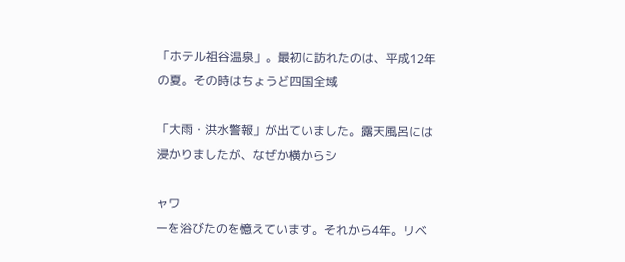「ホテル祖谷温泉」。最初に訪れたのは、平成12年の夏。その時はちょうど四国全域

「大雨・洪水警報」が出ていました。露天風呂には浸かりましたが、なぜか横からシ

ャワ
ーを浴びたのを憶えています。それから4年。リベ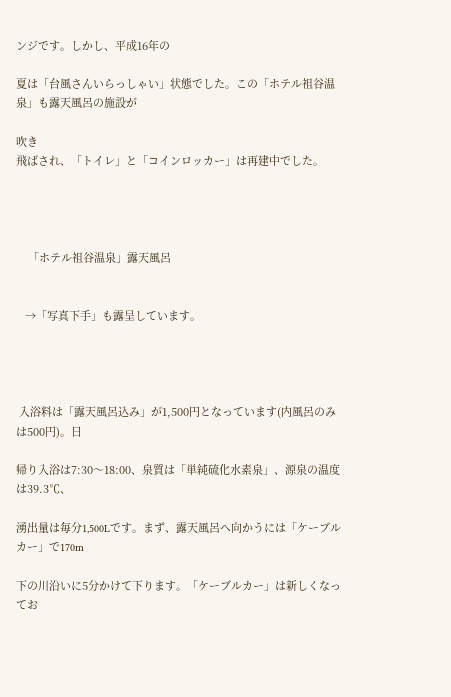ンジです。しかし、平成16年の

夏は「台風さんいらっしゃい」状態でした。この「ホテル祖谷温泉」も露天風呂の施設が

吹き
飛ばされ、「トイレ」と「コインロッカー」は再建中でした。




    「ホテル祖谷温泉」露天風呂


   →「写真下手」も露呈しています。




 入浴料は「露天風呂込み」が1,500円となっています(内風呂のみは500円)。日

帰り入浴は7:30〜18:00、泉質は「単純硫化水素泉」、源泉の温度は39.3℃、

湧出量は毎分1,500Lです。まず、露天風呂へ向かうには「ケーブルカー」で170m

下の川沿いに5分かけて下ります。「ケーブルカー」は新しくなってお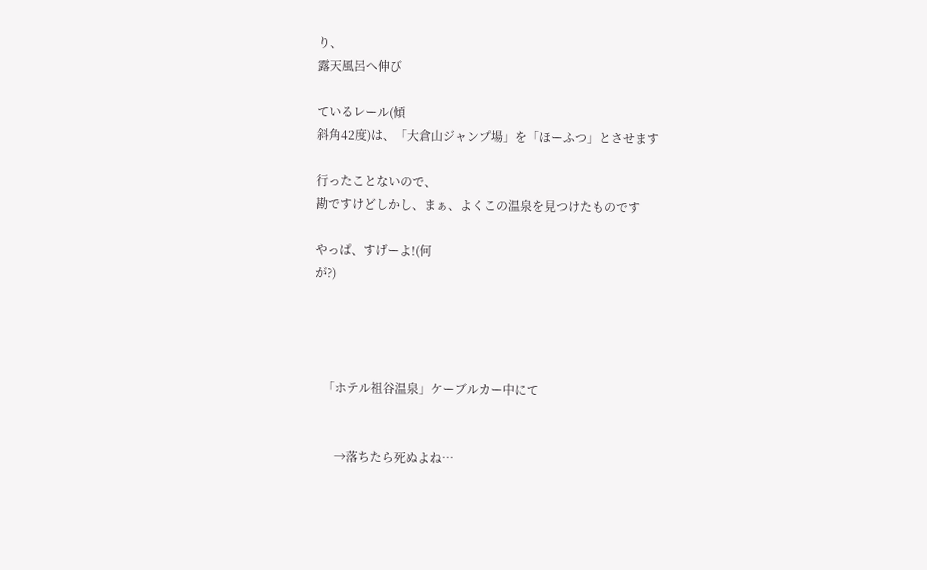り、
露天風呂へ伸び

ているレール(傾
斜角42度)は、「大倉山ジャンプ場」を「ほーふつ」とさせます

行ったことないので、
勘ですけどしかし、まぁ、よくこの温泉を見つけたものです

やっぱ、すげーよ!(何
が?)




   「ホテル祖谷温泉」ケーブルカー中にて


       →落ちたら死ぬよね…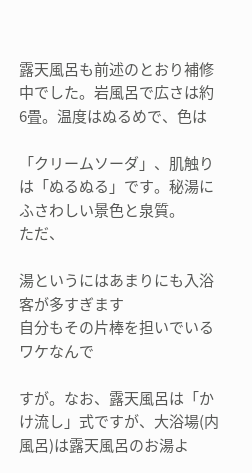露天風呂も前述のとおり補修中でした。岩風呂で広さは約6畳。温度はぬるめで、色は

「クリームソーダ」、肌触りは「ぬるぬる」です。秘湯にふさわしい景色と泉質。
ただ、

湯というにはあまりにも入浴客が多すぎます
自分もその片棒を担いでいるワケなんで

すが。なお、露天風呂は「かけ流し」式ですが、大浴場(内風呂)は露天風呂のお湯よ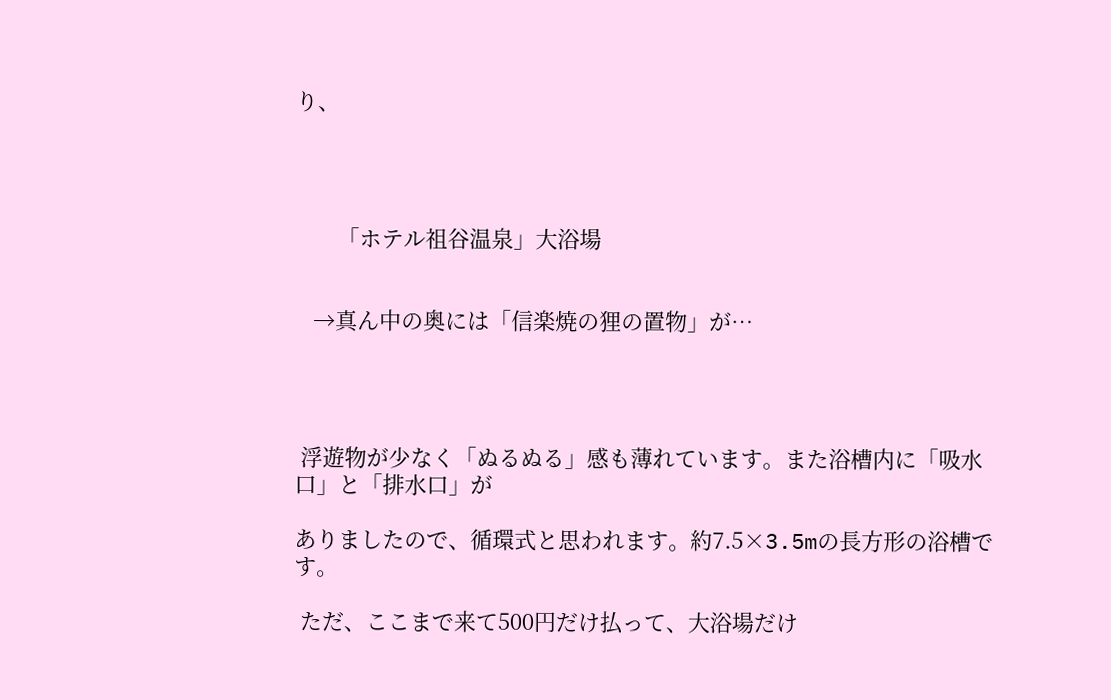り、




       「ホテル祖谷温泉」大浴場


   →真ん中の奥には「信楽焼の狸の置物」が…




 浮遊物が少なく「ぬるぬる」感も薄れています。また浴槽内に「吸水口」と「排水口」が

ありましたので、循環式と思われます。約7.5×3.5mの長方形の浴槽です。

 ただ、ここまで来て500円だけ払って、大浴場だけ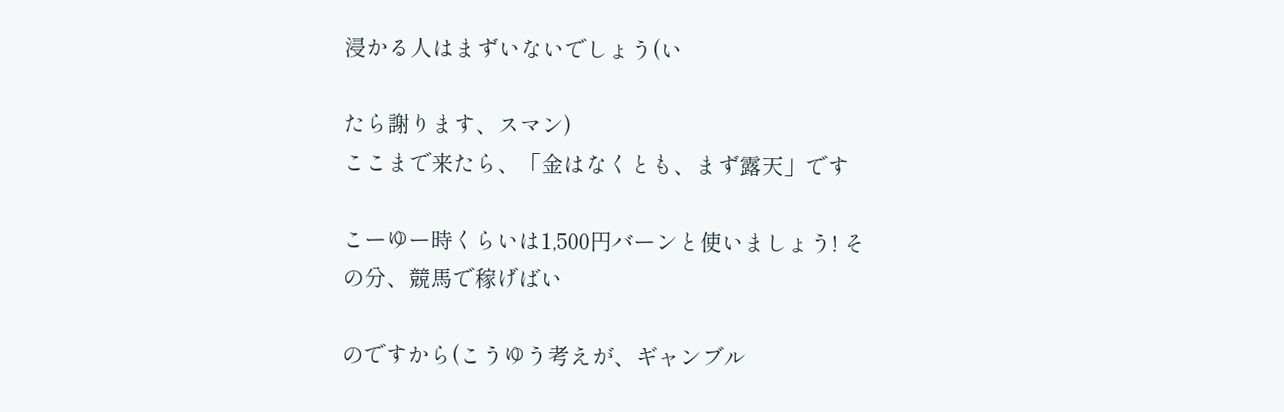浸かる人はまずいないでしょう(い

たら謝ります、スマン)
ここまで来たら、「金はなくとも、まず露天」です

こーゆー時くらいは1,500円バーンと使いましょう! その分、競馬で稼げばい

のですから(こうゆう考えが、ギャンブル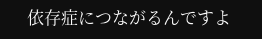依存症につながるんですよ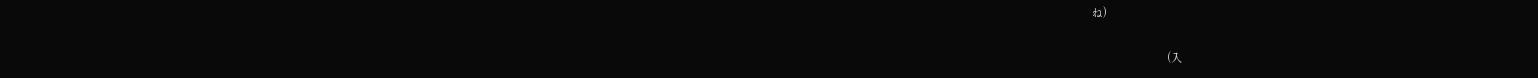ね)

                         (入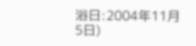浴日:2004年11月5日)